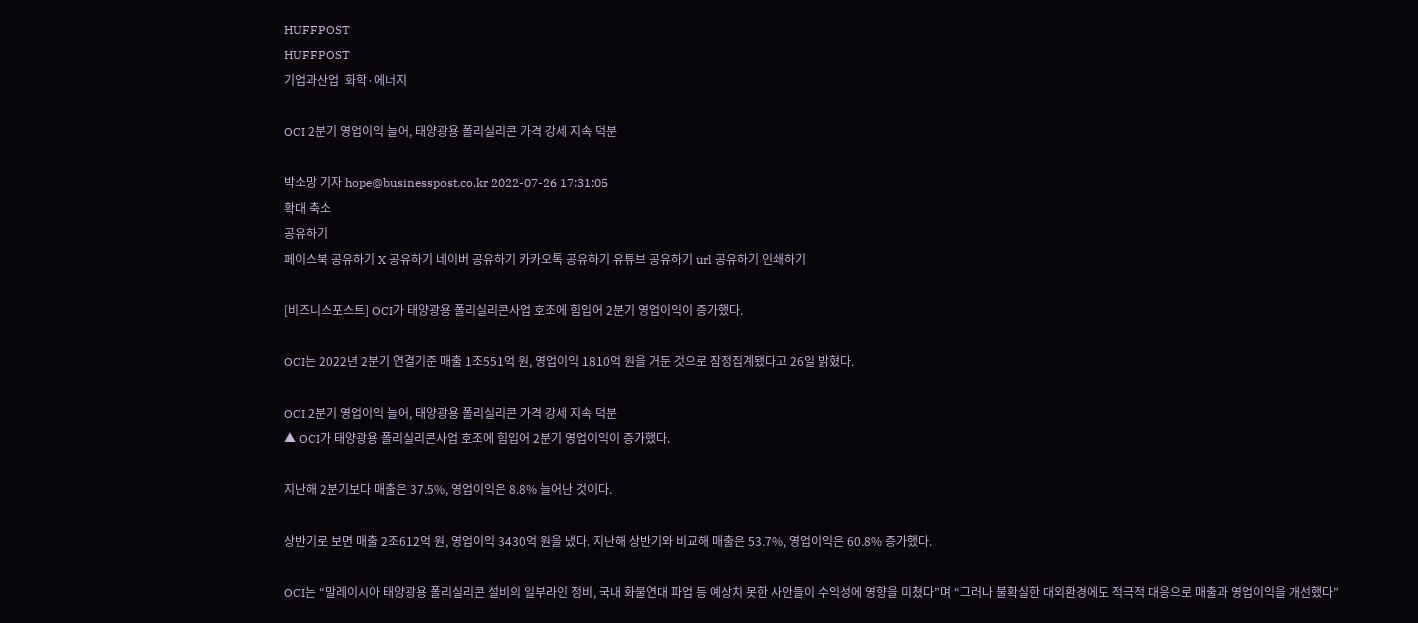HUFFPOST
HUFFPOST
기업과산업  화학·에너지

OCI 2분기 영업이익 늘어, 태양광용 폴리실리콘 가격 강세 지속 덕분

박소망 기자 hope@businesspost.co.kr 2022-07-26 17:31:05
확대 축소
공유하기
페이스북 공유하기 X 공유하기 네이버 공유하기 카카오톡 공유하기 유튜브 공유하기 url 공유하기 인쇄하기

[비즈니스포스트] OCI가 태양광용 폴리실리콘사업 호조에 힘입어 2분기 영업이익이 증가했다.

OCI는 2022년 2분기 연결기준 매출 1조551억 원, 영업이익 1810억 원을 거둔 것으로 잠정집계됐다고 26일 밝혔다.

OCI 2분기 영업이익 늘어, 태양광용 폴리실리콘 가격 강세 지속 덕분
▲ OCI가 태양광용 폴리실리콘사업 호조에 힘입어 2분기 영업이익이 증가했다.

지난해 2분기보다 매출은 37.5%, 영업이익은 8.8% 늘어난 것이다.

상반기로 보면 매출 2조612억 원, 영업이익 3430억 원을 냈다. 지난해 상반기와 비교해 매출은 53.7%, 영업이익은 60.8% 증가했다.

OCI는 “말레이시아 태양광용 폴리실리콘 설비의 일부라인 정비, 국내 화물연대 파업 등 예상치 못한 사안들이 수익성에 영향을 미쳤다”며 “그러나 불확실한 대외환경에도 적극적 대응으로 매출과 영업이익을 개선했다”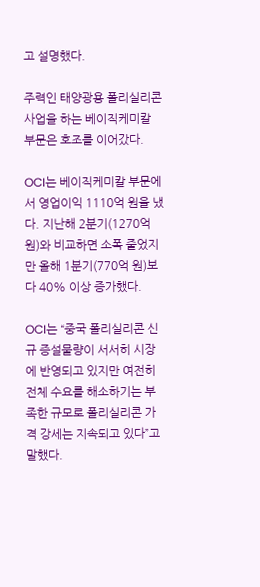고 설명했다.

주력인 태양광용 폴리실리콘사업을 하는 베이직케미칼 부문은 호조를 이어갔다.

OCI는 베이직케미칼 부문에서 영업이익 1110억 원을 냈다. 지난해 2분기(1270억 원)와 비교하면 소폭 줄었지만 올해 1분기(770억 원)보다 40% 이상 증가했다.

OCI는 “중국 폴리실리콘 신규 증설물량이 서서히 시장에 반영되고 있지만 여전히 전체 수요를 해소하기는 부족한 규모로 폴리실리콘 가격 강세는 지속되고 있다”고 말했다.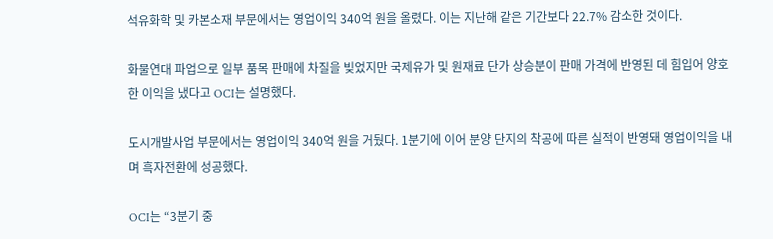석유화학 및 카본소재 부문에서는 영업이익 340억 원을 올렸다. 이는 지난해 같은 기간보다 22.7% 감소한 것이다.

화물연대 파업으로 일부 품목 판매에 차질을 빚었지만 국제유가 및 원재료 단가 상승분이 판매 가격에 반영된 데 힘입어 양호한 이익을 냈다고 OCI는 설명했다.

도시개발사업 부문에서는 영업이익 340억 원을 거뒀다. 1분기에 이어 분양 단지의 착공에 따른 실적이 반영돼 영업이익을 내며 흑자전환에 성공했다.

OCI는 “3분기 중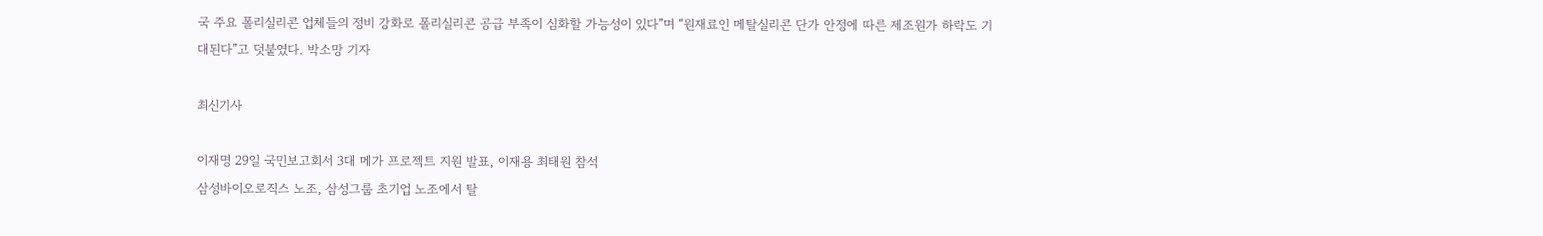국 주요 폴리실리콘 업체들의 정비 강화로 폴리실리콘 공급 부족이 심화할 가능성이 있다”며 “원재료인 메탈실리콘 단가 안정에 따른 제조원가 하락도 기대된다”고 덧붙였다. 박소망 기자

최신기사

이재명 29일 국민보고회서 3대 메가 프로젝트 지원 발표, 이재용 최태원 참석
삼성바이오로직스 노조, 삼성그룹 초기업 노조에서 탈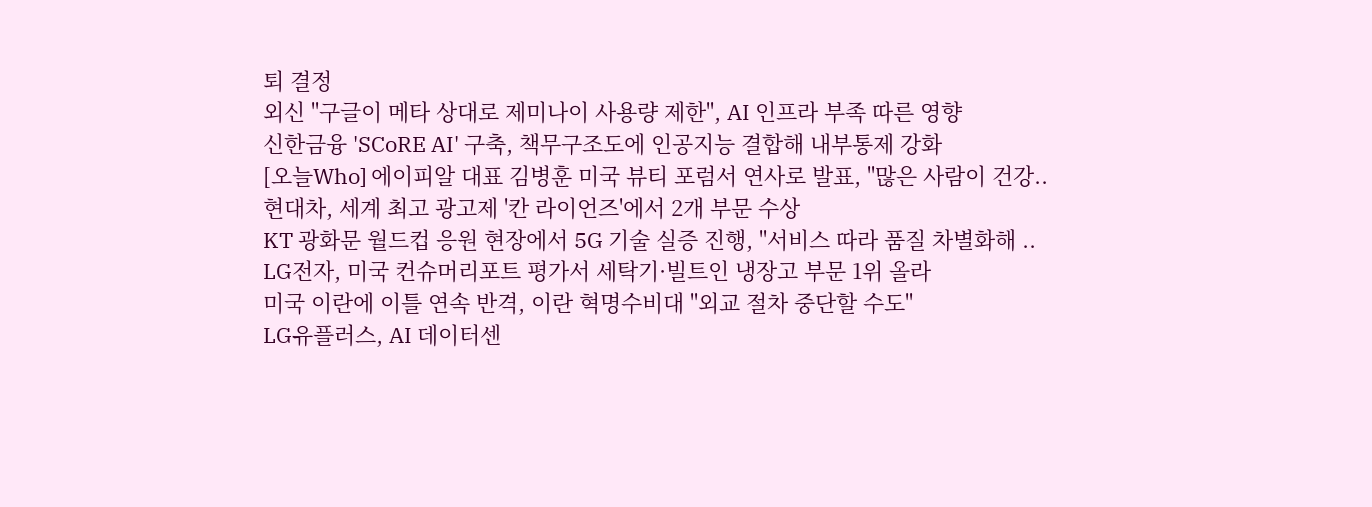퇴 결정
외신 "구글이 메타 상대로 제미나이 사용량 제한", AI 인프라 부족 따른 영향
신한금융 'SCoRE AI' 구축, 책무구조도에 인공지능 결합해 내부통제 강화
[오늘Who] 에이피알 대표 김병훈 미국 뷰티 포럼서 연사로 발표, "많은 사람이 건강..
현대차, 세계 최고 광고제 '칸 라이언즈'에서 2개 부문 수상
KT 광화문 월드컵 응원 현장에서 5G 기술 실증 진행, "서비스 따라 품질 차별화해 ..
LG전자, 미국 컨슈머리포트 평가서 세탁기·빌트인 냉장고 부문 1위 올라
미국 이란에 이틀 연속 반격, 이란 혁명수비대 "외교 절차 중단할 수도"
LG유플러스, AI 데이터센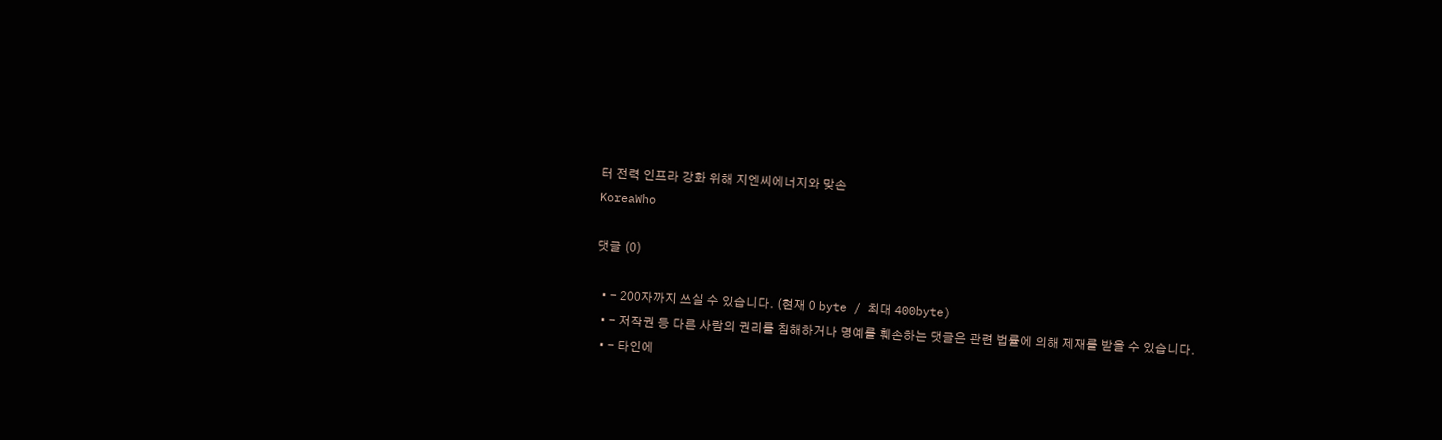터 전력 인프라 강화 위해 지엔씨에너지와 맞손
KoreaWho

댓글 (0)

  • - 200자까지 쓰실 수 있습니다. (현재 0 byte / 최대 400byte)
  • - 저작권 등 다른 사람의 권리를 침해하거나 명예를 훼손하는 댓글은 관련 법률에 의해 제재를 받을 수 있습니다.
  • - 타인에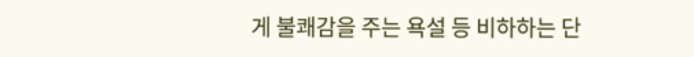게 불쾌감을 주는 욕설 등 비하하는 단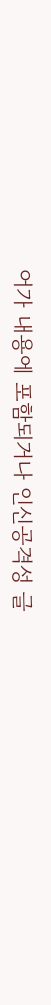어가 내용에 포함되거나 인신공격성 글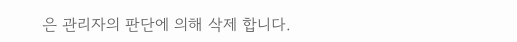은 관리자의 판단에 의해 삭제 합니다.